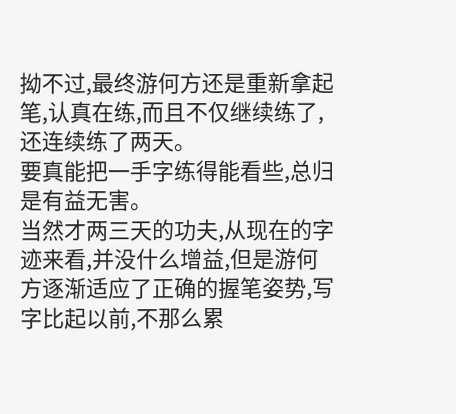拗不过,最终游何方还是重新拿起笔,认真在练,而且不仅继续练了,还连续练了两天。
要真能把一手字练得能看些,总归是有益无害。
当然才两三天的功夫,从现在的字迹来看,并没什么增益,但是游何方逐渐适应了正确的握笔姿势,写字比起以前,不那么累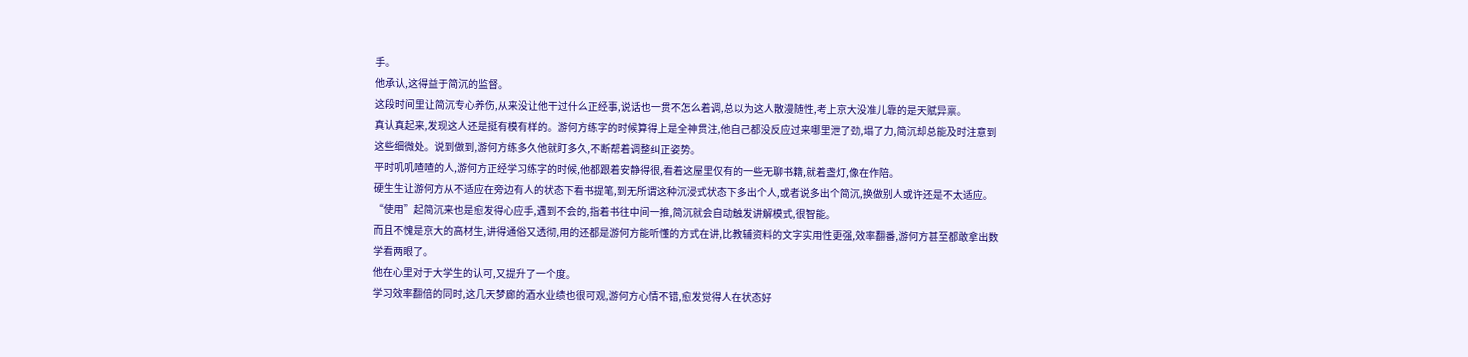手。
他承认,这得益于简沉的监督。
这段时间里让简沉专心养伤,从来没让他干过什么正经事,说话也一贯不怎么着调,总以为这人散漫随性,考上京大没准儿靠的是天赋异禀。
真认真起来,发现这人还是挺有模有样的。游何方练字的时候算得上是全神贯注,他自己都没反应过来哪里泄了劲,塌了力,简沉却总能及时注意到这些细微处。说到做到,游何方练多久他就盯多久,不断帮着调整纠正姿势。
平时叽叽喳喳的人,游何方正经学习练字的时候,他都跟着安静得很,看着这屋里仅有的一些无聊书籍,就着盏灯,像在作陪。
硬生生让游何方从不适应在旁边有人的状态下看书提笔,到无所谓这种沉浸式状态下多出个人,或者说多出个简沉,换做别人或许还是不太适应。
“使用”起简沉来也是愈发得心应手,遇到不会的,指着书往中间一推,简沉就会自动触发讲解模式,很智能。
而且不愧是京大的高材生,讲得通俗又透彻,用的还都是游何方能听懂的方式在讲,比教辅资料的文字实用性更强,效率翻番,游何方甚至都敢拿出数学看两眼了。
他在心里对于大学生的认可,又提升了一个度。
学习效率翻倍的同时,这几天梦廊的酒水业绩也很可观,游何方心情不错,愈发觉得人在状态好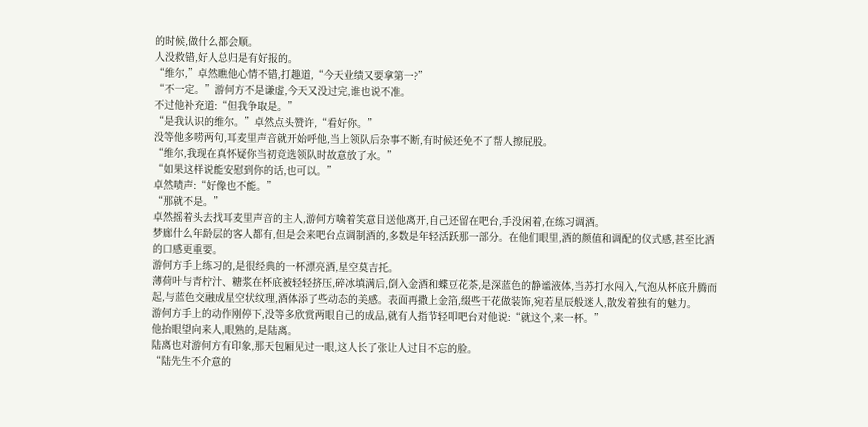的时候,做什么都会顺。
人没救错,好人总归是有好报的。
“维尔,”卓然瞧他心情不错,打趣道,“今天业绩又要拿第一?”
“不一定。”游何方不是谦虚,今天又没过完,谁也说不准。
不过他补充道:“但我争取是。”
“是我认识的维尔。”卓然点头赞许,“看好你。”
没等他多唠两句,耳麦里声音就开始呼他,当上领队后杂事不断,有时候还免不了帮人擦屁股。
“维尔,我现在真怀疑你当初竞选领队时故意放了水。”
“如果这样说能安慰到你的话,也可以。”
卓然啧声:“好像也不能。”
“那就不是。”
卓然摇着头去找耳麦里声音的主人,游何方噙着笑意目送他离开,自己还留在吧台,手没闲着,在练习调酒。
梦廊什么年龄层的客人都有,但是会来吧台点调制酒的,多数是年轻活跃那一部分。在他们眼里,酒的颜值和调配的仪式感,甚至比酒的口感更重要。
游何方手上练习的,是很经典的一杯漂亮酒,星空莫吉托。
薄荷叶与青柠汁、糖浆在杯底被轻轻挤压,碎冰填满后,倒入金酒和蝶豆花茶,是深蓝色的静谧液体,当苏打水闯入,气泡从杯底升腾而起,与蓝色交融成星空状纹理,酒体添了些动态的美感。表面再撒上金箔,缀些干花做装饰,宛若星辰般迷人,散发着独有的魅力。
游何方手上的动作刚停下,没等多欣赏两眼自己的成品,就有人指节轻叩吧台对他说:“就这个,来一杯。”
他抬眼望向来人,眼熟的,是陆离。
陆离也对游何方有印象,那天包厢见过一眼,这人长了张让人过目不忘的脸。
“陆先生不介意的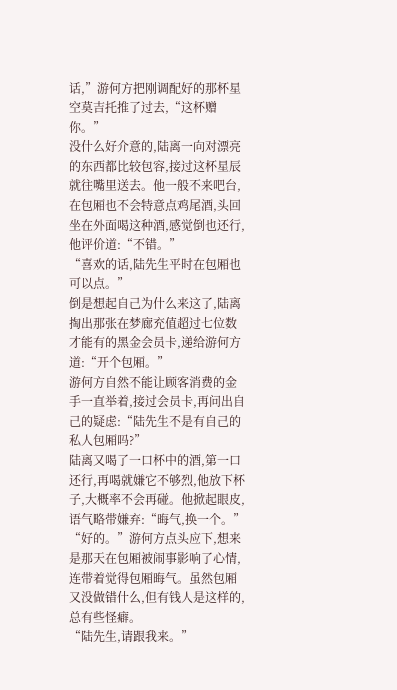话,”游何方把刚调配好的那杯星空莫吉托推了过去,“这杯赠你。”
没什么好介意的,陆离一向对漂亮的东西都比较包容,接过这杯星辰就往嘴里送去。他一般不来吧台,在包厢也不会特意点鸡尾酒,头回坐在外面喝这种酒,感觉倒也还行,他评价道:“不错。”
“喜欢的话,陆先生平时在包厢也可以点。”
倒是想起自己为什么来这了,陆离掏出那张在梦廊充值超过七位数才能有的黑金会员卡,递给游何方道:“开个包厢。”
游何方自然不能让顾客消费的金手一直举着,接过会员卡,再问出自己的疑虑:“陆先生不是有自己的私人包厢吗?”
陆离又喝了一口杯中的酒,第一口还行,再喝就嫌它不够烈,他放下杯子,大概率不会再碰。他掀起眼皮,语气略带嫌弃:“晦气,换一个。”
“好的。”游何方点头应下,想来是那天在包厢被闹事影响了心情,连带着觉得包厢晦气。虽然包厢又没做错什么,但有钱人是这样的,总有些怪癖。
“陆先生,请跟我来。”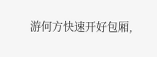游何方快速开好包厢,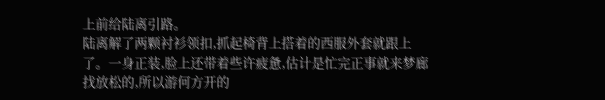上前给陆离引路。
陆离解了两颗衬衫领扣,抓起椅背上搭着的西服外套就跟上了。一身正装,脸上还带着些许疲惫,估计是忙完正事就来梦廊找放松的,所以游何方开的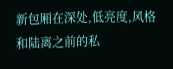新包厢在深处,低亮度,风格和陆离之前的私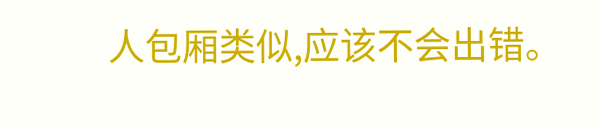人包厢类似,应该不会出错。